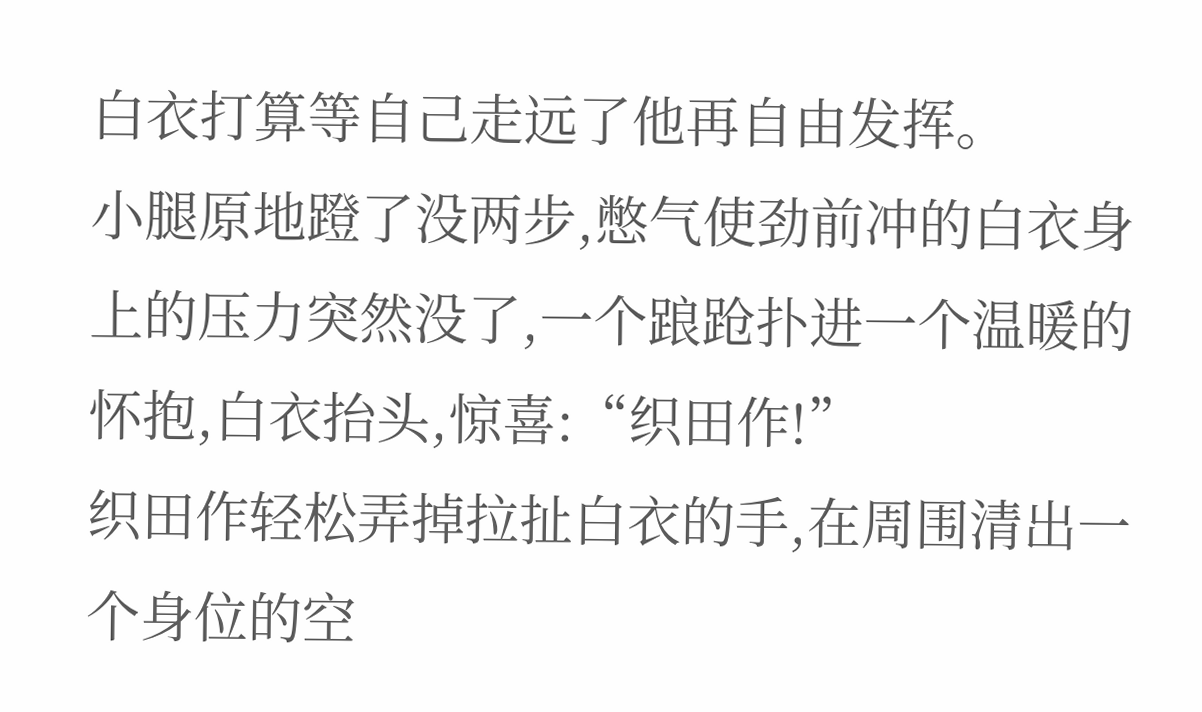白衣打算等自己走远了他再自由发挥。
小腿原地蹬了没两步,憋气使劲前冲的白衣身上的压力突然没了,一个踉跄扑进一个温暖的怀抱,白衣抬头,惊喜:“织田作!”
织田作轻松弄掉拉扯白衣的手,在周围清出一个身位的空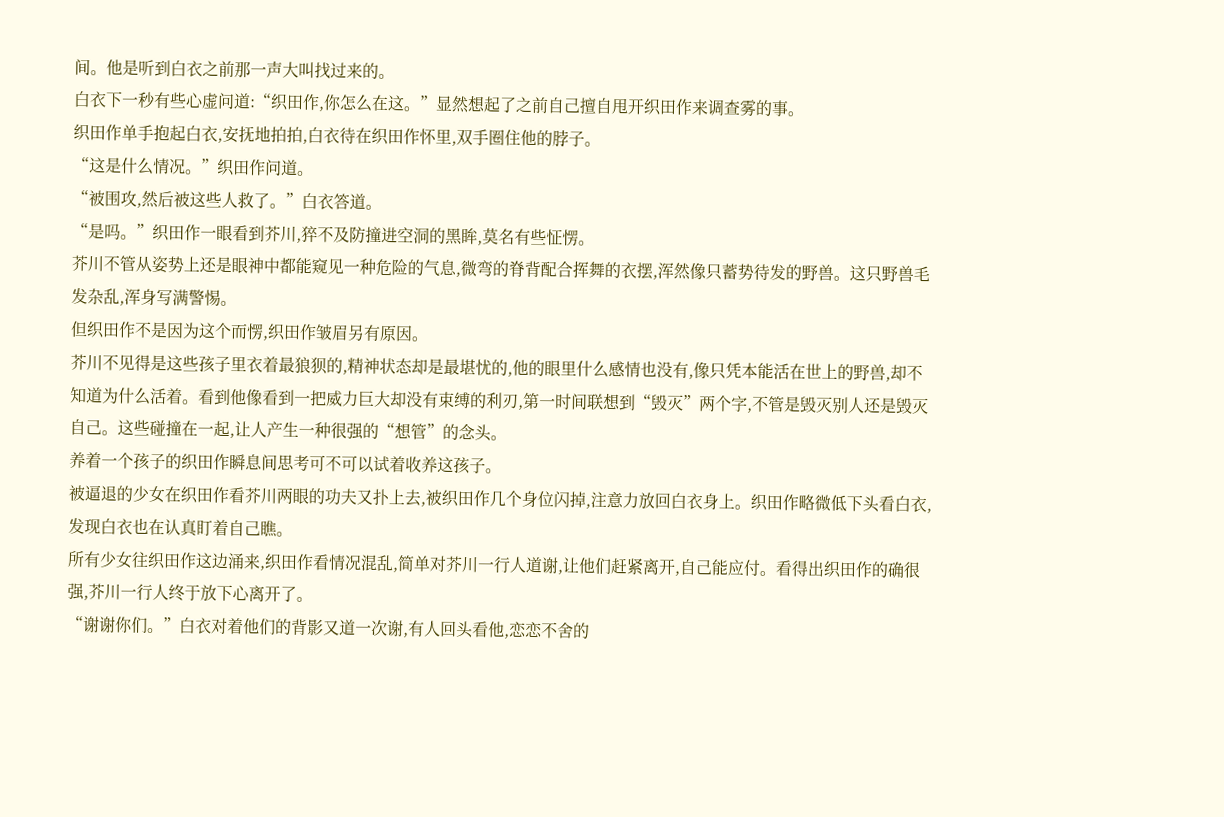间。他是听到白衣之前那一声大叫找过来的。
白衣下一秒有些心虚问道:“织田作,你怎么在这。”显然想起了之前自己擅自甩开织田作来调查雾的事。
织田作单手抱起白衣,安抚地拍拍,白衣待在织田作怀里,双手圈住他的脖子。
“这是什么情况。”织田作问道。
“被围攻,然后被这些人救了。”白衣答道。
“是吗。”织田作一眼看到芥川,猝不及防撞进空洞的黑眸,莫名有些怔愣。
芥川不管从姿势上还是眼神中都能窥见一种危险的气息,微弯的脊背配合挥舞的衣摆,浑然像只蓄势待发的野兽。这只野兽毛发杂乱,浑身写满警惕。
但织田作不是因为这个而愣,织田作皱眉另有原因。
芥川不见得是这些孩子里衣着最狼狈的,精神状态却是最堪忧的,他的眼里什么感情也没有,像只凭本能活在世上的野兽,却不知道为什么活着。看到他像看到一把威力巨大却没有束缚的利刃,第一时间联想到“毁灭”两个字,不管是毁灭别人还是毁灭自己。这些碰撞在一起,让人产生一种很强的“想管”的念头。
养着一个孩子的织田作瞬息间思考可不可以试着收养这孩子。
被逼退的少女在织田作看芥川两眼的功夫又扑上去,被织田作几个身位闪掉,注意力放回白衣身上。织田作略微低下头看白衣,发现白衣也在认真盯着自己瞧。
所有少女往织田作这边涌来,织田作看情况混乱,简单对芥川一行人道谢,让他们赶紧离开,自己能应付。看得出织田作的确很强,芥川一行人终于放下心离开了。
“谢谢你们。”白衣对着他们的背影又道一次谢,有人回头看他,恋恋不舍的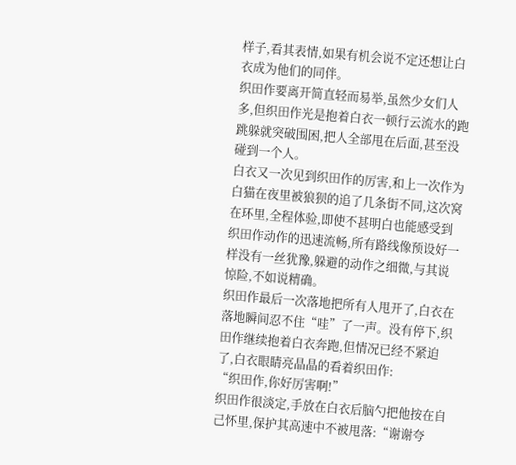样子,看其表情,如果有机会说不定还想让白衣成为他们的同伴。
织田作要离开简直轻而易举,虽然少女们人多,但织田作光是抱着白衣一顿行云流水的跑跳躲就突破围困,把人全部甩在后面,甚至没碰到一个人。
白衣又一次见到织田作的厉害,和上一次作为白猫在夜里被狼狈的追了几条街不同,这次窝在环里,全程体验,即使不甚明白也能感受到织田作动作的迅速流畅,所有路线像预设好一样没有一丝犹豫,躲避的动作之细微,与其说惊险,不如说精确。
织田作最后一次落地把所有人甩开了,白衣在落地瞬间忍不住“哇”了一声。没有停下,织田作继续抱着白衣奔跑,但情况已经不紧迫了,白衣眼睛亮晶晶的看着织田作:
“织田作,你好厉害啊!”
织田作很淡定,手放在白衣后脑勺把他按在自己怀里,保护其高速中不被甩落:“谢谢夸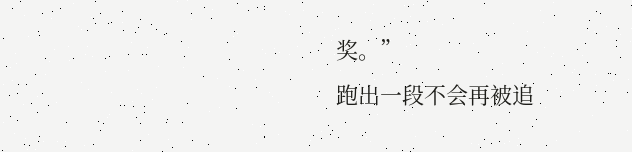奖。”
跑出一段不会再被追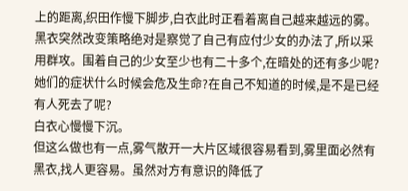上的距离,织田作慢下脚步,白衣此时正看着离自己越来越远的雾。
黑衣突然改变策略绝对是察觉了自己有应付少女的办法了,所以采用群攻。围着自己的少女至少也有二十多个,在暗处的还有多少呢?她们的症状什么时候会危及生命?在自己不知道的时候,是不是已经有人死去了呢?
白衣心慢慢下沉。
但这么做也有一点,雾气散开一大片区域很容易看到,雾里面必然有黑衣,找人更容易。虽然对方有意识的降低了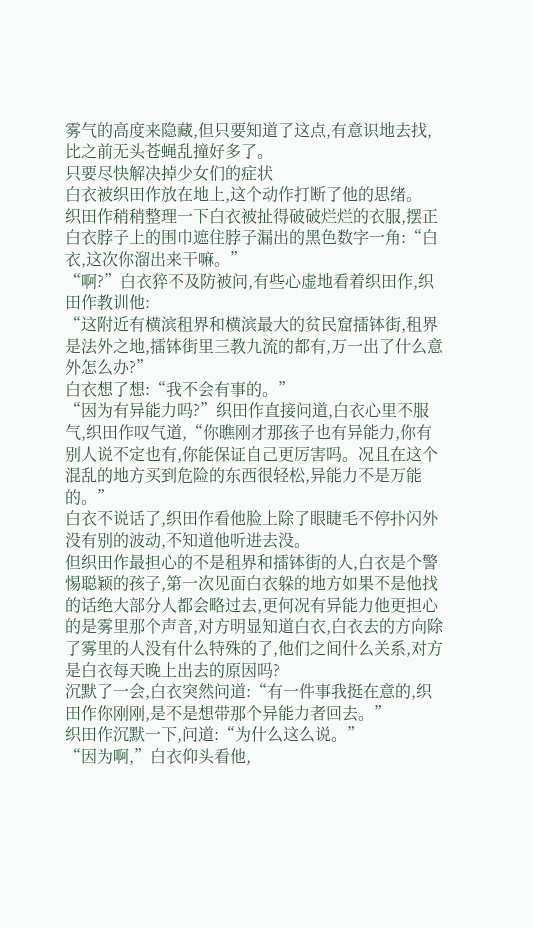雾气的高度来隐藏,但只要知道了这点,有意识地去找,比之前无头苍蝇乱撞好多了。
只要尽快解决掉少女们的症状
白衣被织田作放在地上,这个动作打断了他的思绪。
织田作稍稍整理一下白衣被扯得破破烂烂的衣服,摆正白衣脖子上的围巾遮住脖子漏出的黑色数字一角:“白衣,这次你溜出来干嘛。”
“啊?”白衣猝不及防被问,有些心虚地看着织田作,织田作教训他:
“这附近有横滨租界和横滨最大的贫民窟擂钵街,租界是法外之地,擂钵街里三教九流的都有,万一出了什么意外怎么办?”
白衣想了想:“我不会有事的。”
“因为有异能力吗?”织田作直接问道,白衣心里不服气,织田作叹气道,“你瞧刚才那孩子也有异能力,你有别人说不定也有,你能保证自己更厉害吗。况且在这个混乱的地方买到危险的东西很轻松,异能力不是万能的。”
白衣不说话了,织田作看他脸上除了眼睫毛不停扑闪外没有别的波动,不知道他听进去没。
但织田作最担心的不是租界和擂钵街的人,白衣是个警惕聪颖的孩子,第一次见面白衣躲的地方如果不是他找的话绝大部分人都会略过去,更何况有异能力他更担心的是雾里那个声音,对方明显知道白衣,白衣去的方向除了雾里的人没有什么特殊的了,他们之间什么关系,对方是白衣每天晚上出去的原因吗?
沉默了一会,白衣突然问道:“有一件事我挺在意的,织田作你刚刚,是不是想带那个异能力者回去。”
织田作沉默一下,问道:“为什么这么说。”
“因为啊,”白衣仰头看他,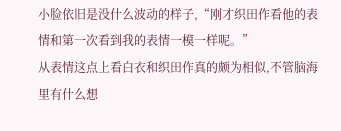小脸依旧是没什么波动的样子,“刚才织田作看他的表情和第一次看到我的表情一模一样呢。”
从表情这点上看白衣和织田作真的颇为相似,不管脑海里有什么想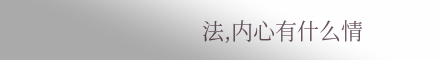法,内心有什么情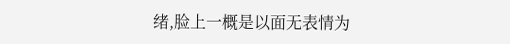绪,脸上一概是以面无表情为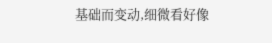基础而变动,细微看好像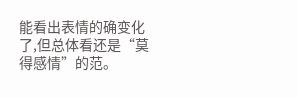能看出表情的确变化了,但总体看还是“莫得感情”的范。